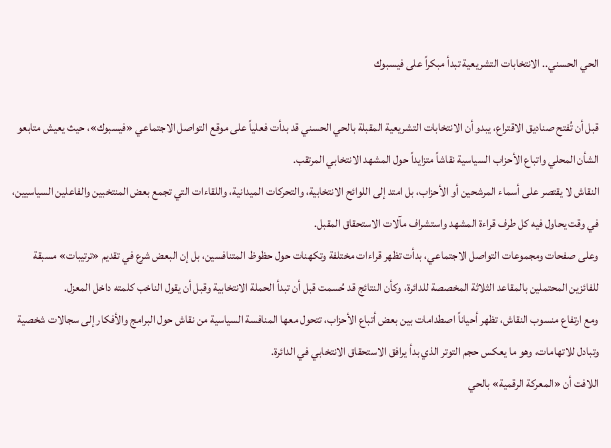الحي الحسني.. الانتخابات التشريعية تبدأ مبكراً على فيسبوك

قبل أن تُفتح صناديق الاقتراع، يبدو أن الانتخابات التشريعية المقبلة بالحي الحسني قد بدأت فعلياً على موقع التواصل الاجتماعي «فيسبوك»، حيث يعيش متابعو الشأن المحلي واتباع الأحزاب السياسية نقاشاً متزايداً حول المشهد الانتخابي المرتقب.
النقاش لا يقتصر على أسماء المرشحين أو الأحزاب، بل امتد إلى اللوائح الانتخابية، والتحركات الميدانية، واللقاءات التي تجمع بعض المنتخبين والفاعلين السياسيين، في وقت يحاول فيه كل طرف قراءة المشهد واستشراف مآلات الاستحقاق المقبل.
وعلى صفحات ومجموعات التواصل الاجتماعي، بدأت تظهر قراءات مختلفة وتكهنات حول حظوظ المتنافسين، بل إن البعض شرع في تقديم «ترتيبات» مسبقة للفائزين المحتملين بالمقاعد الثلاثة المخصصة للدائرة، وكأن النتائج قد حُسمت قبل أن تبدأ الحملة الانتخابية وقبل أن يقول الناخب كلمته داخل المعزل.
ومع ارتفاع منسوب النقاش، تظهر أحياناً اصطدامات بين بعض أتباع الأحزاب، تتحول معها المنافسة السياسية من نقاش حول البرامج والأفكار إلى سجالات شخصية وتبادل للاتهامات، وهو ما يعكس حجم التوتر الذي بدأ يرافق الاستحقاق الانتخابي في الدائرة.
اللافت أن «المعركة الرقمية» بالحي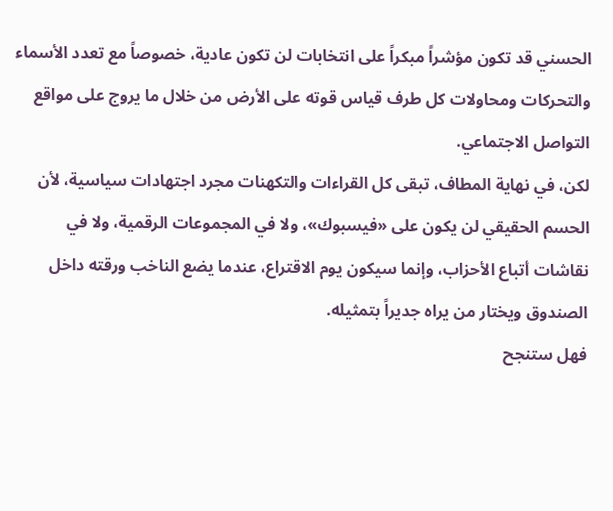الحسني قد تكون مؤشراً مبكراً على انتخابات لن تكون عادية، خصوصاً مع تعدد الأسماء والتحركات ومحاولات كل طرف قياس قوته على الأرض من خلال ما يروج على مواقع التواصل الاجتماعي.
لكن، في نهاية المطاف، تبقى كل القراءات والتكهنات مجرد اجتهادات سياسية، لأن الحسم الحقيقي لن يكون على «فيسبوك»، ولا في المجموعات الرقمية، ولا في نقاشات أتباع الأحزاب، وإنما سيكون يوم الاقتراع، عندما يضع الناخب ورقته داخل الصندوق ويختار من يراه جديراً بتمثيله.
فهل ستنجح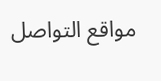مواقع التواصل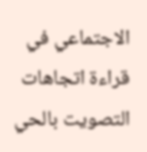الاجتماعي في قراءة اتجاهات التصويت بالحي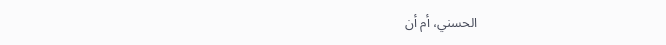الحسني، أم أن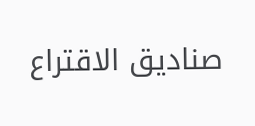صناديق الاقتراع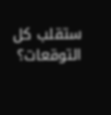ستقلب كل التوقعات؟